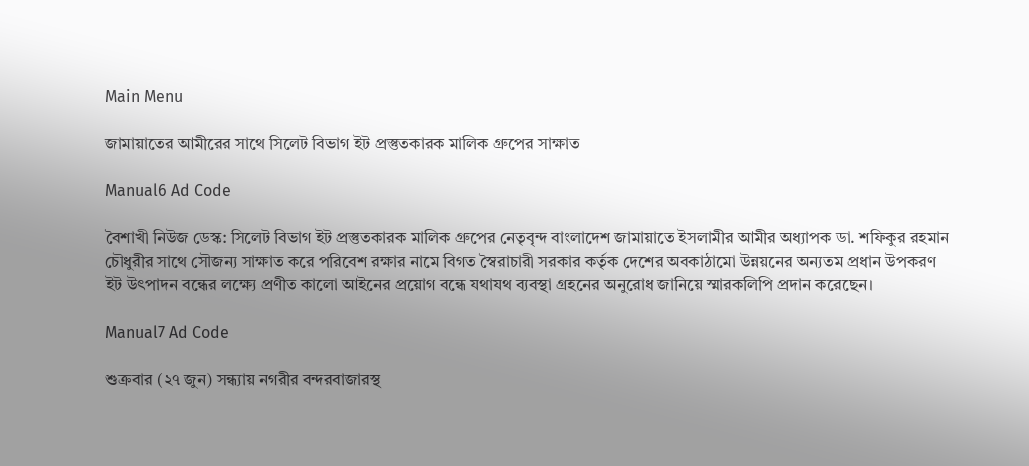Main Menu

জামায়াতের আমীরের সাথে সিলেট বিভাগ ইট প্রস্তুতকারক মালিক গ্রুপের সাক্ষাত

Manual6 Ad Code

বৈশাখী নিউজ ডেস্ক: সিলেট বিভাগ ইট প্রস্তুতকারক মালিক গ্রুপের নেতৃবৃন্দ বাংলাদেশ জামায়াতে ইসলামীর আমীর অধ্যাপক ডা. শফিকুর রহমান চৌধুরীর সাথে সৌজন্য সাক্ষাত করে পরিবেশ রক্ষার নামে বিগত স্বৈরাচারী সরকার কর্তৃক দেশের অবকাঠামো উন্নয়নের অন্যতম প্রধান উপকরণ ইট উৎপাদন বন্ধের লক্ষ্যে প্রণীত কালো আইনের প্রয়োগ বন্ধে যথাযথ ব্যবস্থা গ্রহনের অনুরোধ জানিয়ে স্মারকলিপি প্রদান করেছেন।

Manual7 Ad Code

শুক্রবার (২৭ জুন) সন্ধ্যায় নগরীর বন্দরবাজারস্থ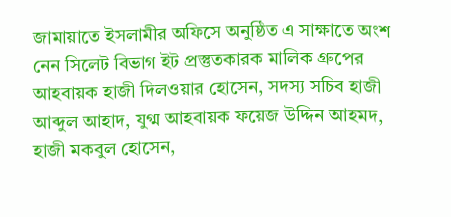জামায়াতে ইসলামীর অফিসে অনুষ্ঠিত এ সাক্ষাতে অংশ নেন সিলেট বিভাগ ইট প্রস্তুতকারক মালিক গ্রুপের আহবায়ক হাজী দিলওয়ার হোসেন, সদস্য সচিব হাজী আব্দুল আহাদ, যুগ্ম আহবায়ক ফয়েজ উদ্দিন আহমদ, হাজী মকবুল হোসেন,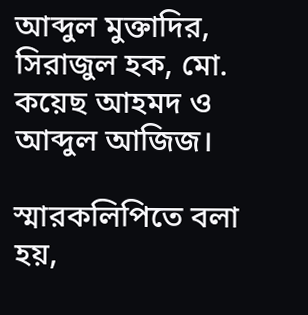আব্দুল মুক্তাদির, সিরাজুল হক, মো. কয়েছ আহমদ ও আব্দুল আজিজ।

স্মারকলিপিতে বলা হয়,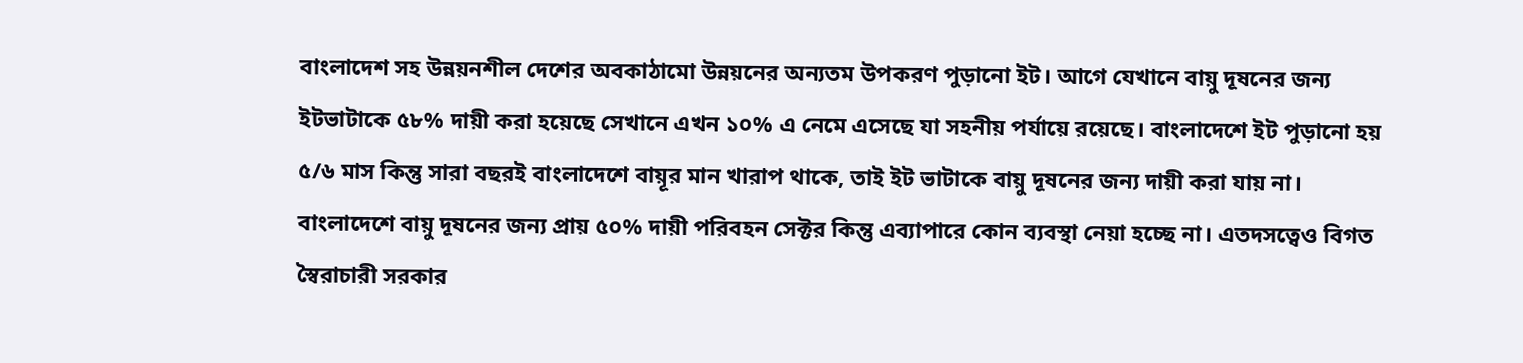বাংলাদেশ সহ উন্নয়নশীল দেশের অবকাঠামো উন্নয়নের অন্যতম উপকরণ পুড়ানো ইট। আগে যেখানে বায়ু দূষনের জন্য ইটভাটাকে ৫৮% দায়ী করা হয়েছে সেখানে এখন ১০% এ নেমে এসেছে যা সহনীয় পর্যায়ে রয়েছে। বাংলাদেশে ইট পুড়ানো হয় ৫/৬ মাস কিন্তু সারা বছরই বাংলাদেশে বায়ূর মান খারাপ থাকে, তাই ইট ভাটাকে বায়ু দূষনের জন্য দায়ী করা যায় না। বাংলাদেশে বায়ু দূষনের জন্য প্রায় ৫০% দায়ী পরিবহন সেক্টর কিন্তু এব্যাপারে কোন ব্যবস্থা নেয়া হচ্ছে না। এতদসত্বেও বিগত স্বৈরাচারী সরকার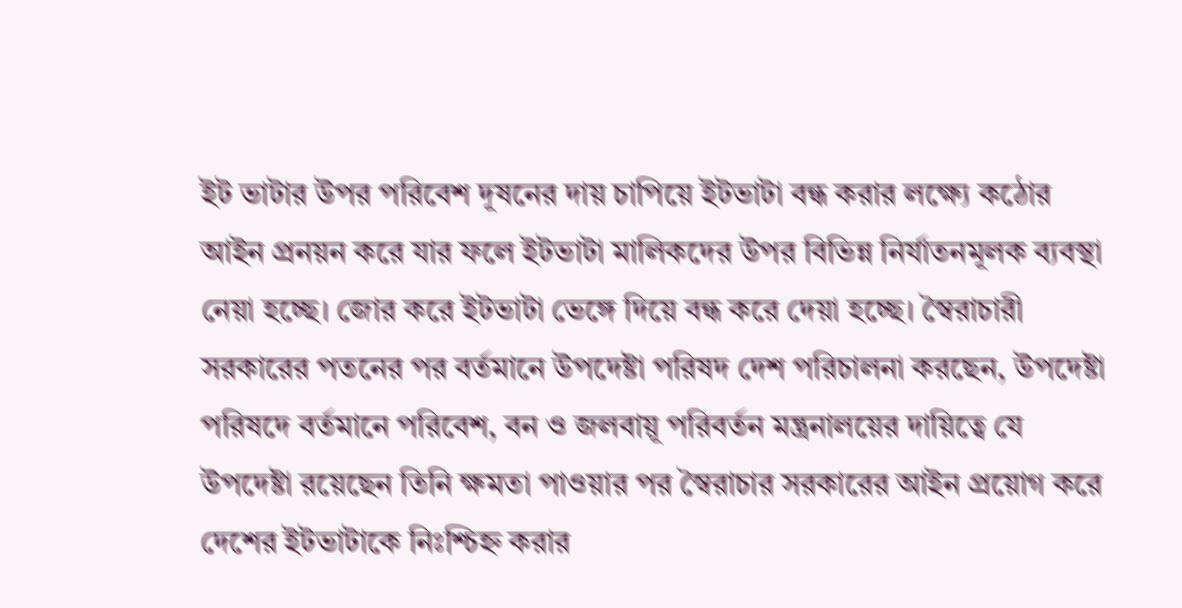ইট ভাটার উপর পরিবেশ দূষনের দায় চাপিয়ে ইটভাটা বন্ধ করার লক্ষ্যে কঠোর আইন প্রনয়ন করে যার ফলে ইটভাটা মালিকদের উপর বিভিন্ন নির্যাতনমূলক ব্যবস্থা নেয়া হচ্ছে। জোর করে ইটভাটা ভেঙ্গে দিয়ে বন্ধ করে দেয়া হচ্ছে। স্বৈরাচারী সরকারের পতনের পর বর্তমানে উপদেষ্টা পরিষদ দেশ পরিচালনা করছেন, উপদেষ্টা পরিষদে বর্তমানে পরিবেশ, বন ও জলবায়ূ পরিবর্তন মন্ত্রনালয়ের দায়িত্বে যে উপদেষ্টা রয়েছেন তিনি ক্ষমতা পাওয়ার পর স্বৈরাচার সরকারের আইন প্রয়োগ করে দেশের ইটভাটাকে নিঃশ্চিহ্ন করার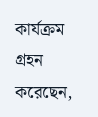কার্যক্রম গ্রহন করেছেন,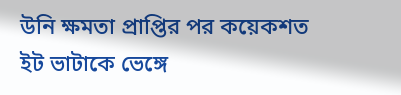উনি ক্ষমতা প্রাপ্তির পর কয়েকশত ইট ভাটাকে ভেঙ্গে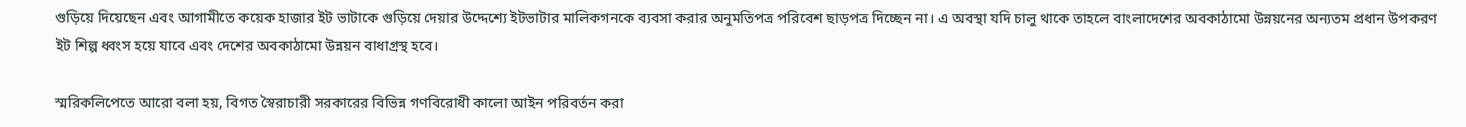গুড়িয়ে দিয়েছেন এবং আগামীতে কয়েক হাজার ইট ভাটাকে গুড়িয়ে দেয়ার উদ্দেশ্যে ইটভাটার মালিকগনকে ব্যবসা করার অনুমতিপত্র পরিবেশ ছাড়পত্র দিচ্ছেন না। এ অবস্থা যদি চালু থাকে তাহলে বাংলাদেশের অবকাঠামো উন্নয়নের অন্যতম প্রধান উপকরণ ইট শিল্প ধ্বংস হয়ে যাবে এবং দেশের অবকাঠামো উন্নয়ন বাধাগ্রস্থ হবে।

স্মরিকলিপেতে আরো বলা হয়, বিগত স্বৈরাচারী সরকারের বিভিন্ন গণবিরোধী কালো আইন পরিবর্তন করা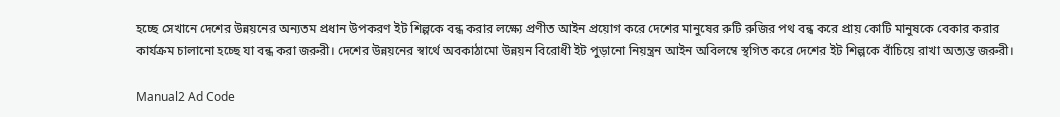হচ্ছে সেখানে দেশের উন্নয়নের অন্যতম প্রধান উপকরণ ইট শিল্পকে বন্ধ করার লক্ষ্যে প্রণীত আইন প্রয়োগ করে দেশের মানুষের রুটি রুজির পথ বন্ধ করে প্রায় কোটি মানুষকে বেকার করার কার্যক্রম চালানো হচ্ছে যা বন্ধ করা জরুরী। দেশের উন্নয়নের স্বার্থে অবকাঠামো উন্নয়ন বিরোধী ইট পুড়ানো নিয়ন্ত্রন আইন অবিলম্বে স্থগিত করে দেশের ইট শিল্পকে বাঁচিয়ে রাখা অত্যন্ত জরুরী।

Manual2 Ad Code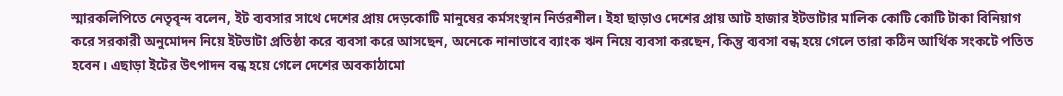স্মারকলিপিতে নেতৃবৃন্দ বলেন, ইট ব্যবসার সাথে দেশের প্রায় দেড়কোটি মানুষের কর্মসংস্থান নির্ভরশীল। ইহা ছাড়াও দেশের প্রায় আট হাজার ইটভাটার মালিক কোটি কোটি টাকা বিনিয়াগ করে সরকারী অনুমোদন নিয়ে ইটভাটা প্রতিষ্ঠা করে ব্যবসা করে আসছেন, অনেকে নানাভাবে ব্যাংক ঋন নিয়ে ব্যবসা করছেন, কিন্তু ব্যবসা বন্ধ হয়ে গেলে তারা কঠিন আর্থিক সংকটে পতিত হবেন। এছাড়া ইটের উৎপাদন বন্ধ হয়ে গেলে দেশের অবকাঠামো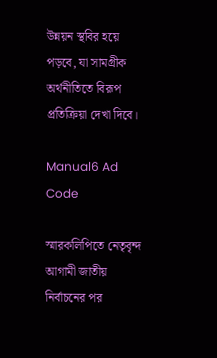উন্নয়ন স্থবির হয়ে পড়বে, যা সামগ্রীক অর্থনীতিতে বিরূপ প্রতিক্রিয়া দেখা দিবে।

Manual6 Ad Code

স্মারকলিপিতে নেতৃবৃন্দ আগামী জাতীয় নির্বাচনের পর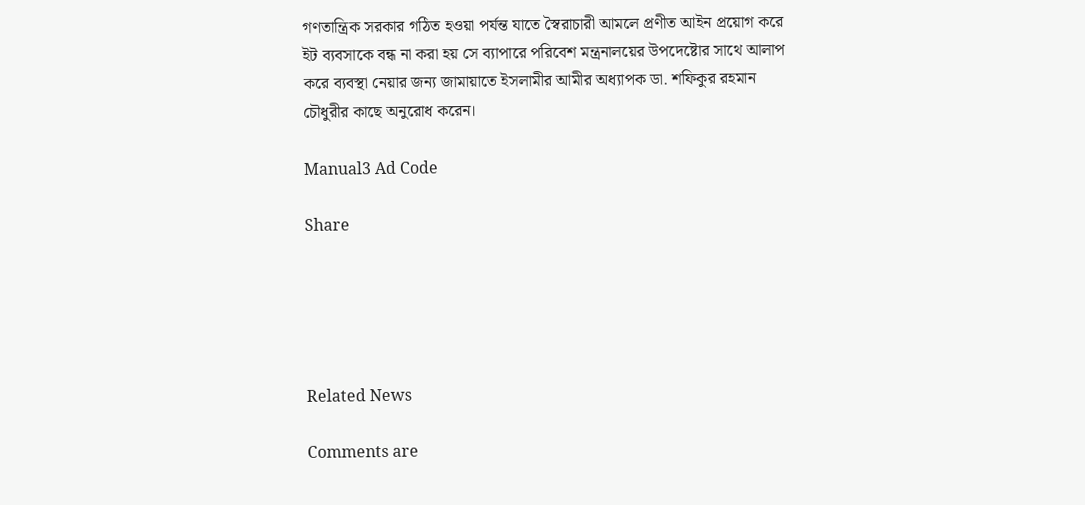গণতান্ত্রিক সরকার গঠিত হওয়া পর্যন্ত যাতে স্বৈরাচারী আমলে প্রণীত আইন প্রয়োগ করে ইট ব্যবসাকে বন্ধ না করা হয় সে ব্যাপারে পরিবেশ মন্ত্রনালয়ের উপদেষ্টোর সাথে আলাপ করে ব্যবস্থা নেয়ার জন্য জামায়াতে ইসলামীর আমীর অধ্যাপক ডা. শফিকুর রহমান চৌধুরীর কাছে অনুরোধ করেন।

Manual3 Ad Code

Share





Related News

Comments are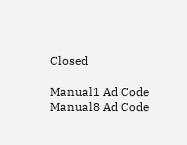Closed

Manual1 Ad Code
Manual8 Ad Code